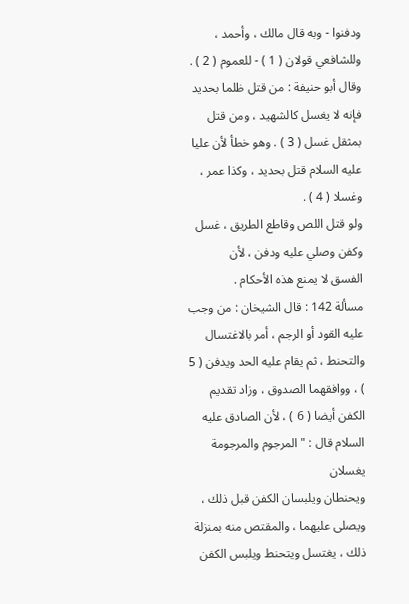ودفنوا - وبه قال مالك ، وأحمد ، وللشافعي قولان ( 1 ) - للعموم ( 2 ) .
وقال أبو حنيفة : من قتل ظلما بحديد فإنه لا يغسل كالشهيد ، ومن قتل
بمثقل غسل ( 3 ) . وهو خطأ لأن عليا عليه السلام قتل بحديد ، وكذا عمر ،
وغسلا ( 4 ) .
ولو قتل اللص وقاطع الطريق ، غسل وكفن وصلي عليه ودفن ، لأن
الفسق لا يمنع هذه الأحكام .
مسألة 142 : قال الشيخان : من وجب عليه القود أو الرجم ، أمر بالاغتسال
والتحنط ، ثم يقام عليه الحد ويدفن ( 5 ) ، ووافقهما الصدوق ، وزاد تقديم
الكفن أيضا ( 6 ) ، لأن الصادق عليه السلام قال : " المرجوم والمرجومة يغسلان
ويحنطان ويلبسان الكفن قبل ذلك ، ويصلى عليهما ، والمقتص منه بمنزلة
ذلك ، يغتسل ويتحنط ويلبس الكفن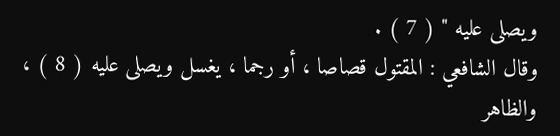ويصلى عليه " ( 7 ) .
وقال الشافعي : المقتول قصاصا ، أو رجما ، يغسل ويصلى عليه ( 8 ) ،
والظاهر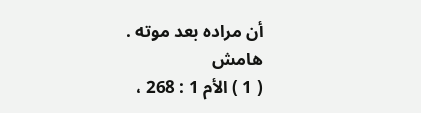أن مراده بعد موته .
هامش
( 1 ) الأم 1 : 268 ،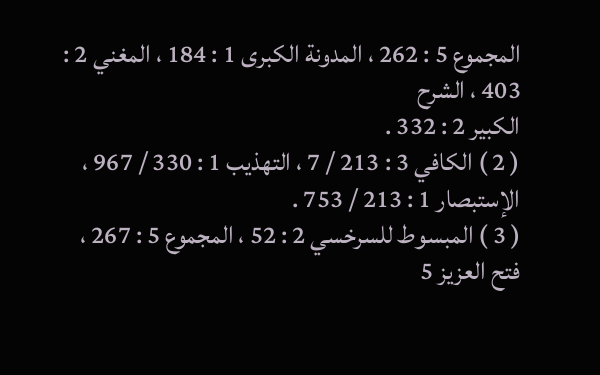المجموع 5 : 262 ، المدونة الكبرى 1 : 184 ، المغني 2 : 403 ، الشرح
الكبير 2 : 332 .
( 2 ) الكافي 3 : 213 / 7 ، التهذيب 1 : 330 / 967 ، الإستبصار 1 : 213 / 753 .
( 3 ) المبسوط للسرخسي 2 : 52 ، المجموع 5 : 267 ، فتح العزيز 5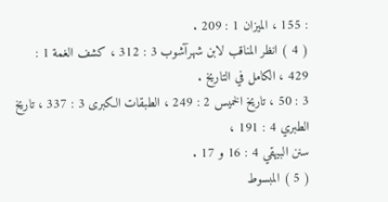: 155 ، الميزان 1 : 209 .
( 4 ) انظر المناقب لابن شهرآشوب 3 : 312 ، كشف الغمة 1 : 429 ، الكامل في التاريخ .
3 : 50 ، تاريخ الخميس 2 : 249 ، الطبقات الكبرى 3 : 337 ، تاريخ الطبري 4 : 191 ،
سنن البيهقي 4 : 16 و 17 .
( 5 ) المبسوط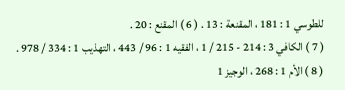للطوسي 1 : 181 ، المقنعة : 13 . ( 6 ) المقنع : 20 .
( 7 ) الكافي 3 : 214 - 215 / 1 ، الفقيه 1 : 96 / 443 ، التهذيب 1 : 334 / 978 .
( 8 ) الأم 1 : 268 ، الوجيز 1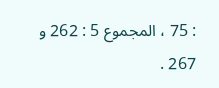: 75 ، المجموع 5 : 262 و 267 .